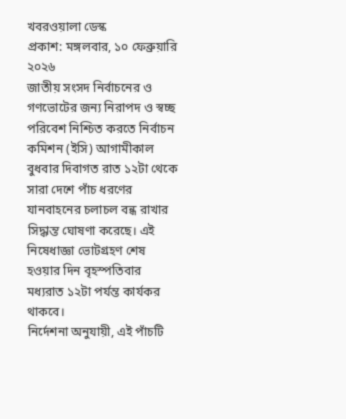খবরওয়ালা ডেস্ক
প্রকাশ: মঙ্গলবার, ১০ ফেব্রুয়ারি ২০২৬
জাতীয় সংসদ নির্বাচনের ও গণভোটের জন্য নিরাপদ ও স্বচ্ছ পরিবেশ নিশ্চিত করতে নির্বাচন কমিশন (ইসি) আগামীকাল বুধবার দিবাগত রাত ১২টা থেকে সারা দেশে পাঁচ ধরণের যানবাহনের চলাচল বন্ধ রাখার সিদ্ধান্ত ঘোষণা করেছে। এই নিষেধাজ্ঞা ভোটগ্রহণ শেষ হওয়ার দিন বৃহস্পতিবার মধ্যরাত ১২টা পর্যন্ত কার্যকর থাকবে।
নির্দেশনা অনুযায়ী, এই পাঁচটি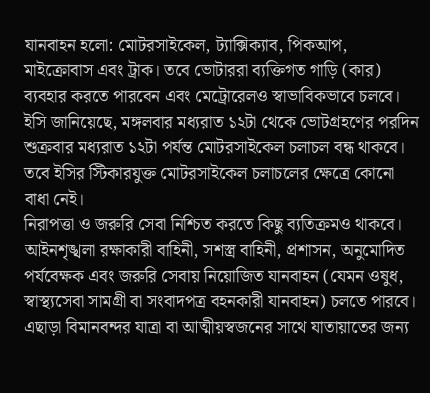যানবাহন হলো: মোটরসাইকেল, ট্যাক্সিক্যাব, পিকআপ, মাইক্রোবাস এবং ট্রাক। তবে ভোটাররা ব্যক্তিগত গাড়ি (কার) ব্যবহার করতে পারবেন এবং মেট্রোরেলও স্বাভাবিকভাবে চলবে।
ইসি জানিয়েছে, মঙ্গলবার মধ্যরাত ১২টা থেকে ভোটগ্রহণের পরদিন শুক্রবার মধ্যরাত ১২টা পর্যন্ত মোটরসাইকেল চলাচল বন্ধ থাকবে। তবে ইসির স্টিকারযুক্ত মোটরসাইকেল চলাচলের ক্ষেত্রে কোনো বাধা নেই।
নিরাপত্তা ও জরুরি সেবা নিশ্চিত করতে কিছু ব্যতিক্রমও থাকবে। আইনশৃঙ্খলা রক্ষাকারী বাহিনী, সশস্ত্র বাহিনী, প্রশাসন, অনুমোদিত পর্যবেক্ষক এবং জরুরি সেবায় নিয়োজিত যানবাহন (যেমন ওষুধ, স্বাস্থ্যসেবা সামগ্রী বা সংবাদপত্র বহনকারী যানবাহন) চলতে পারবে। এছাড়া বিমানবন্দর যাত্রা বা আত্মীয়স্বজনের সাথে যাতায়াতের জন্য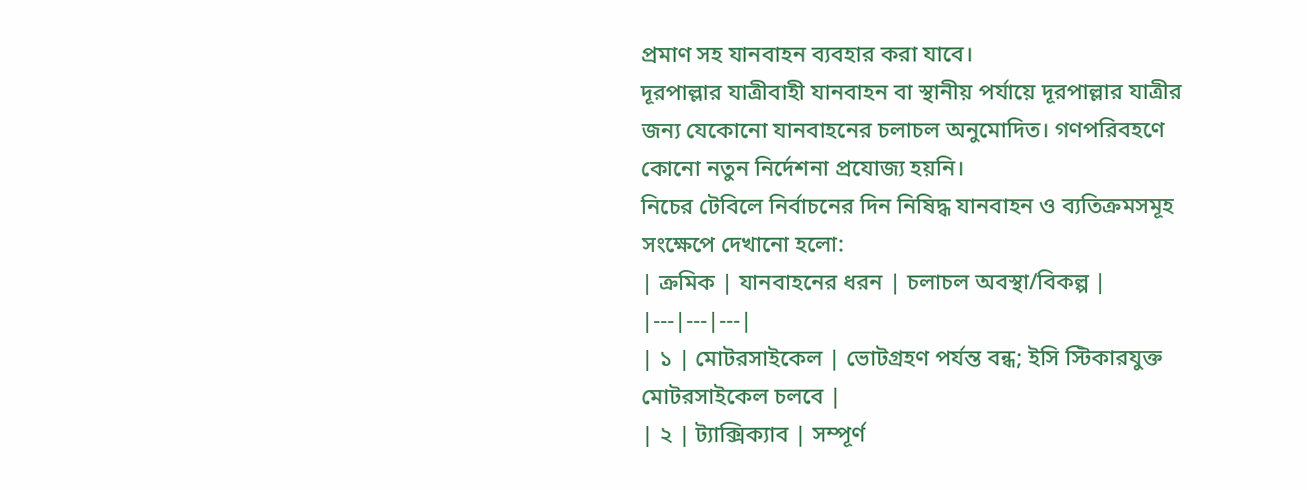প্রমাণ সহ যানবাহন ব্যবহার করা যাবে।
দূরপাল্লার যাত্রীবাহী যানবাহন বা স্থানীয় পর্যায়ে দূরপাল্লার যাত্রীর জন্য যেকোনো যানবাহনের চলাচল অনুমোদিত। গণপরিবহণে কোনো নতুন নির্দেশনা প্রযোজ্য হয়নি।
নিচের টেবিলে নির্বাচনের দিন নিষিদ্ধ যানবাহন ও ব্যতিক্রমসমূহ সংক্ষেপে দেখানো হলো:
| ক্রমিক | যানবাহনের ধরন | চলাচল অবস্থা/বিকল্প |
|---|---|---|
| ১ | মোটরসাইকেল | ভোটগ্রহণ পর্যন্ত বন্ধ; ইসি স্টিকারযুক্ত মোটরসাইকেল চলবে |
| ২ | ট্যাক্সিক্যাব | সম্পূর্ণ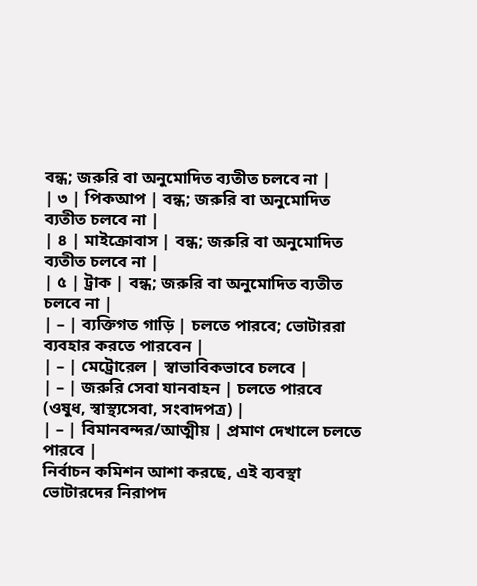বন্ধ; জরুরি বা অনুমোদিত ব্যতীত চলবে না |
| ৩ | পিকআপ | বন্ধ; জরুরি বা অনুমোদিত ব্যতীত চলবে না |
| ৪ | মাইক্রোবাস | বন্ধ; জরুরি বা অনুমোদিত ব্যতীত চলবে না |
| ৫ | ট্রাক | বন্ধ; জরুরি বা অনুমোদিত ব্যতীত চলবে না |
| – | ব্যক্তিগত গাড়ি | চলতে পারবে; ভোটাররা ব্যবহার করতে পারবেন |
| – | মেট্রোরেল | স্বাভাবিকভাবে চলবে |
| – | জরুরি সেবা যানবাহন | চলতে পারবে (ওষুধ, স্বাস্থ্যসেবা, সংবাদপত্র) |
| – | বিমানবন্দর/আত্মীয় | প্রমাণ দেখালে চলতে পারবে |
নির্বাচন কমিশন আশা করছে, এই ব্যবস্থা ভোটারদের নিরাপদ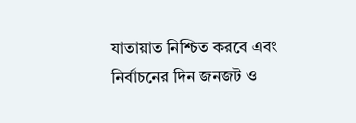যাতায়াত নিশ্চিত করবে এবং নির্বাচনের দিন জনজট ও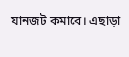যানজট কমাবে। এছাড়া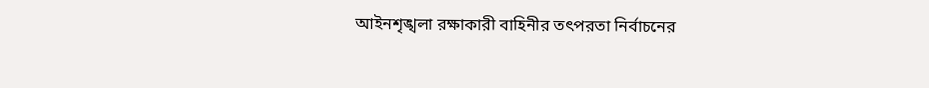আইনশৃঙ্খলা রক্ষাকারী বাহিনীর তৎপরতা নির্বাচনের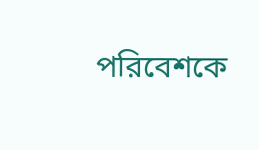পরিবেশকে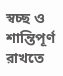স্বচ্ছ ও শান্তিপূর্ণ রাখতে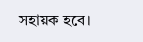সহায়ক হবে।